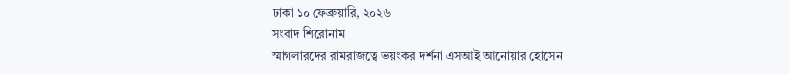ঢাকা ১০ ফেব্রুয়ারি, ২০২৬
সংবাদ শিরোনাম
স্মাগলারদের রামরাজত্বে ভয়ংকর দর্শনা এসআই আনোয়ার হোসেন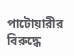পাটোয়ারীর বিরুদ্ধে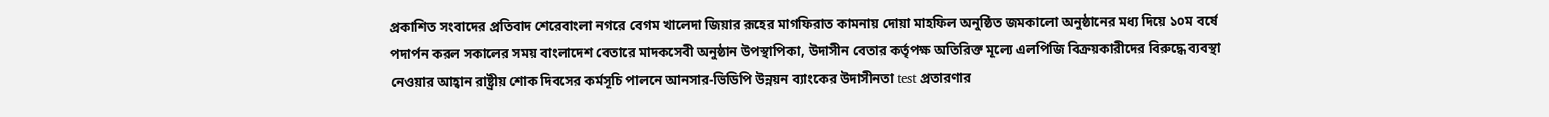প্রকাশিত সংবাদের প্রতিবাদ শেরেবাংলা নগরে বেগম খালেদা জিয়ার রূহের মাগফিরাত কামনায় দোয়া মাহফিল অনুষ্ঠিত জমকালো অনুষ্ঠানের মধ্য দিয়ে ১০ম বর্ষে পদার্পন করল সকালের সময় বাংলাদেশ বেতারে মাদকসেবী অনুষ্ঠান উপস্থাপিকা, উদাসীন বেতার কর্তৃপক্ষ অতিরিক্ত মূল্যে এলপিজি বিক্রয়কারীদের বিরুদ্ধে ব্যবস্থা নেওয়ার আহ্বান রাষ্ট্রীয় শোক দিবসের কর্মসূচি পালনে আনসার-ভিডিপি উন্নয়ন ব্যাংকের উদাসীনতা test প্রতারণার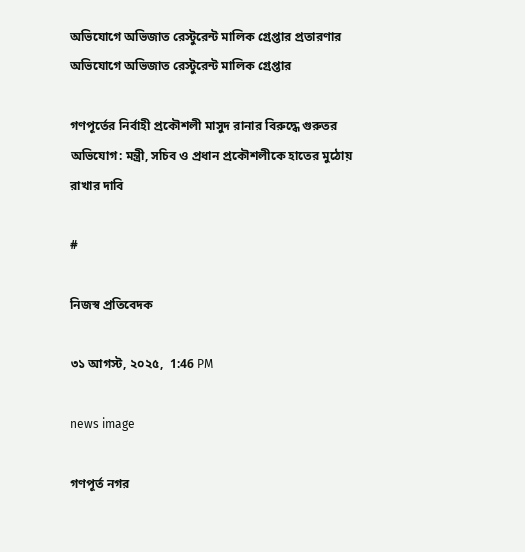অভিযোগে অভিজাত রেস্টুরেন্ট মালিক গ্রেপ্তার প্রতারণার অভিযোগে অভিজাত রেস্টুরেন্ট মালিক গ্রেপ্তার

গণপূর্তের নির্বাহী প্রকৌশলী মাসুদ রানার বিরুদ্ধে গুরুতর অভিযোগ: মন্ত্রী, সচিব ও প্রধান প্রকৌশলীকে হাতের মুঠোয় রাখার দাবি

#

নিজস্ব প্রতিবেদক

৩১ আগস্ট, ২০২৫,  1:46 PM

news image

গণপূর্ত নগর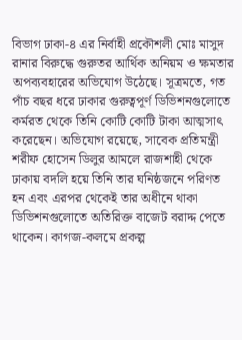বিভাগ ঢাকা-৪ এর নির্বাহী প্রকৌশলী মোঃ মাসুদ রানার বিরুদ্ধে গুরুতর আর্থিক অনিয়ম ও ক্ষমতার অপব্যবহারের অভিযোগ উঠেছে। সূত্রমতে, গত পাঁচ বছর ধরে ঢাকার গুরুত্বপূর্ণ ডিভিশনগুলোতে কর্মরত থেকে তিনি কোটি কোটি টাকা আত্মসাৎ করেছেন। অভিযোগ রয়েছে, সাবেক প্রতিমন্ত্রী শরীফ হোসেন ডিলুর আমলে রাজশাহী থেকে ঢাকায় বদলি হয়ে তিনি তার ঘনিষ্ঠজনে পরিণত হন এবং এরপর থেকেই তার অধীনে থাকা ডিভিশনগুলোতে অতিরিক্ত বাজেট বরাদ্দ পেতে থাকেন। কাগজ-কলমে প্রকল্প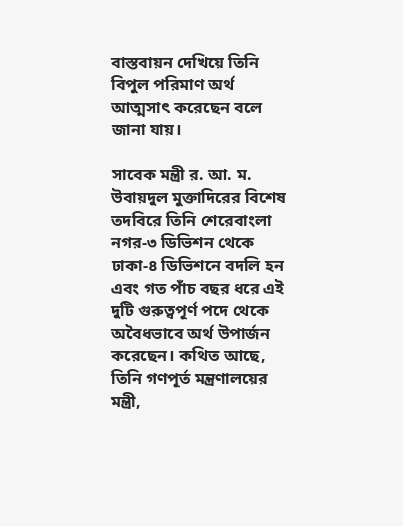বাস্তবায়ন দেখিয়ে তিনি বিপুল পরিমাণ অর্থ আত্মসাৎ করেছেন বলে জানা যায়।

সাবেক মন্ত্রী র. আ. ম. উবায়দুল মুক্তাদিরের বিশেষ তদবিরে তিনি শেরেবাংলা নগর-৩ ডিভিশন থেকে ঢাকা-৪ ডিভিশনে বদলি হন এবং গত পাঁচ বছর ধরে এই দুটি গুরুত্বপূর্ণ পদে থেকে অবৈধভাবে অর্থ উপার্জন করেছেন। কথিত আছে, তিনি গণপূর্ত মন্ত্রণালয়ের মন্ত্রী,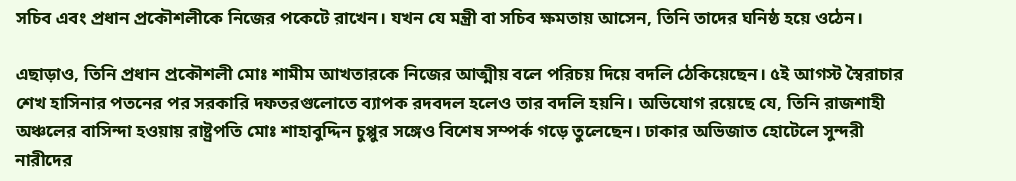সচিব এবং প্রধান প্রকৌশলীকে নিজের পকেটে রাখেন। যখন যে মন্ত্রী বা সচিব ক্ষমতায় আসেন, তিনি তাদের ঘনিষ্ঠ হয়ে ওঠেন।

এছাড়াও, তিনি প্রধান প্রকৌশলী মোঃ শামীম আখতারকে নিজের আত্মীয় বলে পরিচয় দিয়ে বদলি ঠেকিয়েছেন। ৫ই আগস্ট স্বৈরাচার শেখ হাসিনার পতনের পর সরকারি দফতরগুলোতে ব্যাপক রদবদল হলেও তার বদলি হয়নি। অভিযোগ রয়েছে যে, তিনি রাজশাহী অঞ্চলের বাসিন্দা হওয়ায় রাষ্ট্রপতি মোঃ শাহাবুদ্দিন চুপ্পুর সঙ্গেও বিশেষ সম্পর্ক গড়ে তুলেছেন। ঢাকার অভিজাত হোটেলে সুন্দরী নারীদের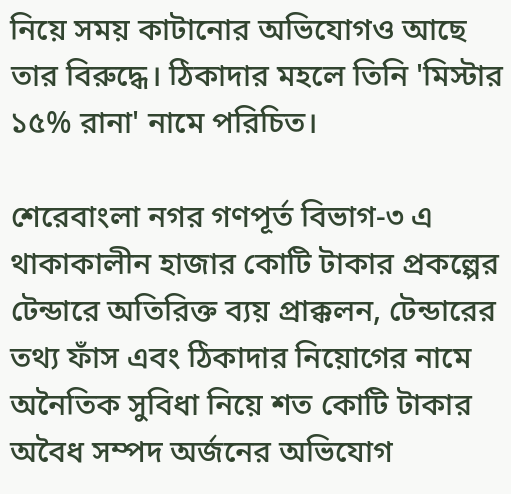নিয়ে সময় কাটানোর অভিযোগও আছে তার বিরুদ্ধে। ঠিকাদার মহলে তিনি 'মিস্টার ১৫% রানা' নামে পরিচিত।

শেরেবাংলা নগর গণপূর্ত বিভাগ-৩ এ থাকাকালীন হাজার কোটি টাকার প্রকল্পের টেন্ডারে অতিরিক্ত ব্যয় প্রাক্কলন, টেন্ডারের তথ্য ফাঁস এবং ঠিকাদার নিয়োগের নামে অনৈতিক সুবিধা নিয়ে শত কোটি টাকার অবৈধ সম্পদ অর্জনের অভিযোগ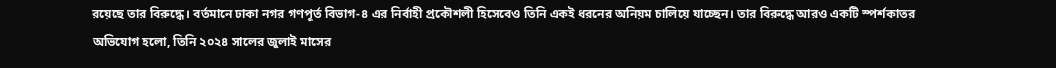রয়েছে তার বিরুদ্ধে। বর্তমানে ঢাকা নগর গণপূর্ত বিভাগ-৪ এর নির্বাহী প্রকৌশলী হিসেবেও তিনি একই ধরনের অনিয়ম চালিয়ে যাচ্ছেন। তার বিরুদ্ধে আরও একটি স্পর্শকাতর অভিযোগ হলো, তিনি ২০২৪ সালের জুলাই মাসের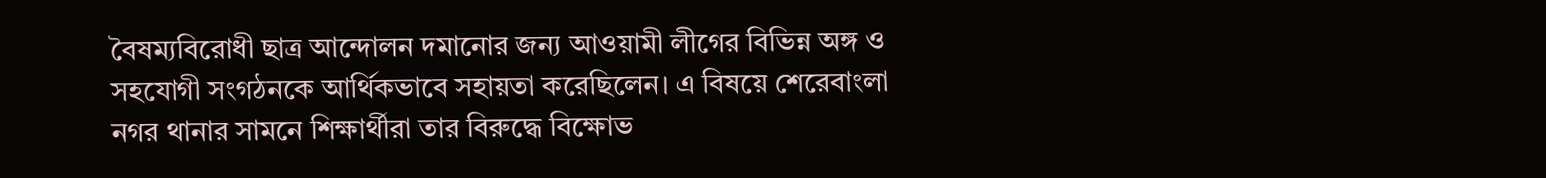বৈষম্যবিরোধী ছাত্র আন্দোলন দমানোর জন্য আওয়ামী লীগের বিভিন্ন অঙ্গ ও সহযোগী সংগঠনকে আর্থিকভাবে সহায়তা করেছিলেন। এ বিষয়ে শেরেবাংলা নগর থানার সামনে শিক্ষার্থীরা তার বিরুদ্ধে বিক্ষোভ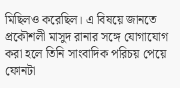মিছিলও করেছিল। এ বিষয়ে জানতে প্রকৌশলী মাসুদ রানার সঙ্গে যোগাযোগ করা হলে তিনি সাংবাদিক পরিচয় পেয়ে ফোনটা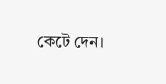কেটে দেন।